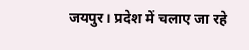जयपुर। प्रदेश में चलाए जा रहे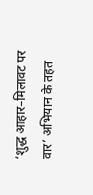‘शुद्ध आहार–मिलावट पर वार’ अभियान के तहत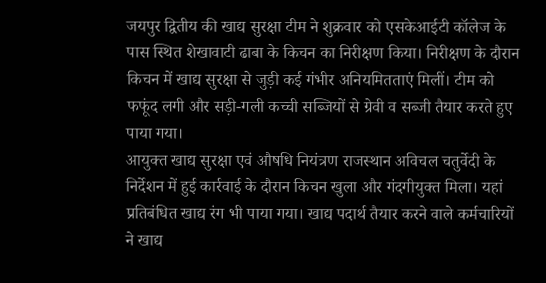जयपुर द्वितीय की खाद्य सुरक्षा टीम ने शुक्रवार को एसकेआईटी कॉलेज के पास स्थित शेखावाटी ढाबा के किचन का निरीक्षण किया। निरीक्षण के दौरान किचन में खाद्य सुरक्षा से जुड़ी कई गंभीर अनियमितताएं मिलीं। टीम को फफूंद लगी और सड़ी-गली कच्ची सब्जियों से ग्रेवी व सब्जी तैयार करते हुए पाया गया।
आयुक्त खाद्य सुरक्षा एवं औषधि नियंत्रण राजस्थान अविचल चतुर्वेदी के निर्देशन में हुई कार्रवाई के दौरान किचन खुला और गंदगीयुक्त मिला। यहां प्रतिबंधित खाद्य रंग भी पाया गया। खाद्य पदार्थ तैयार करने वाले कर्मचारियों ने खाद्य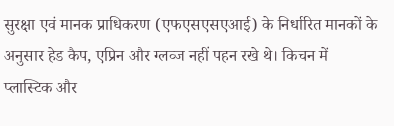सुरक्षा एवं मानक प्राधिकरण (एफएसएसएआई) के निर्धारित मानकों के अनुसार हेड कैप, एप्रिन और ग्लव्ज नहीं पहन रखे थे। किचन में प्लास्टिक और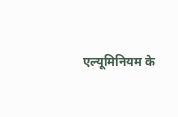एल्यूमिनियम के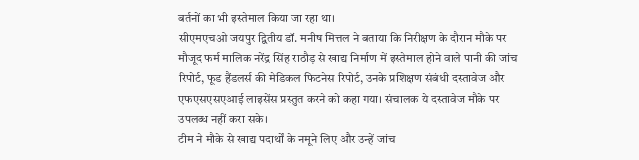बर्तनों का भी इस्तेमाल किया जा रहा था।
सीएमएचओ जयपुर द्वितीय डॉ. मनीष मित्तल ने बताया कि निरीक्षण के दौरान मौके पर मौजूद फर्म मालिक नरेंद्र सिंह राठौड़ से खाद्य निर्माण में इस्तेमाल होने वाले पानी की जांच रिपोर्ट, फूड हैंडलर्स की मेडिकल फिटनेस रिपोर्ट, उनके प्रशिक्षण संबंधी दस्तावेज और एफएसएसएआई लाइसेंस प्रस्तुत करने को कहा गया। संचालक ये दस्तावेज मौके पर उपलब्ध नहीं करा सके।
टीम ने मौके से खाद्य पदार्थों के नमूने लिए और उन्हें जांच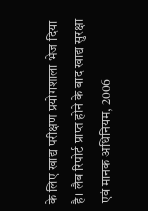के लिए खाद्य परीक्षण प्रयोगशाला भेज दिया है। लैब रिपोर्ट प्राप्त होने के बाद खाद्य सुरक्षा एवं मानक अधिनियम, 2006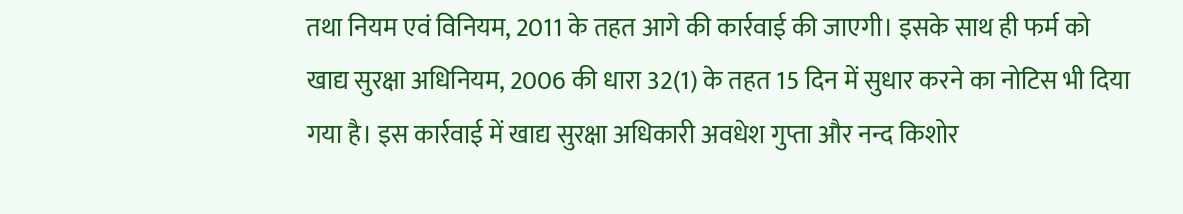तथा नियम एवं विनियम, 2011 के तहत आगे की कार्रवाई की जाएगी। इसके साथ ही फर्म को खाद्य सुरक्षा अधिनियम, 2006 की धारा 32(1) के तहत 15 दिन में सुधार करने का नोटिस भी दिया गया है। इस कार्रवाई में खाद्य सुरक्षा अधिकारी अवधेश गुप्ता और नन्द किशोर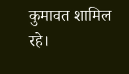कुमावत शामिल रहे।